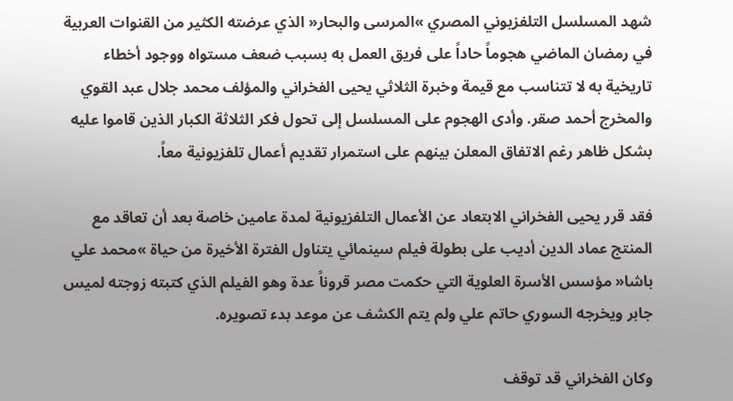شهد المسلسل التلفزيوني المصري »المرسى والبحار« الذي عرضته الكثير من القنوات العربية في رمضان الماضي هجوماً حاداً على فريق العمل به بسبب ضعف مستواه ووجود أخطاء تاريخية به لا تتناسب مع قيمة وخبرة الثلاثي يحيى الفخراني والمؤلف محمد جلال عبد القوي والمخرج أحمد صقر. وأدى الهجوم على المسلسل إلى تحول فكر الثلاثة الكبار الذين قاموا عليه بشكل ظاهر رغم الاتفاق المعلن بينهم على استمرار تقديم أعمال تلفزيونية معاً.

فقد قرر يحيى الفخراني الابتعاد عن الأعمال التلفزيونية لمدة عامين خاصة بعد أن تعاقد مع المنتج عماد الدين أديب على بطولة فيلم سينمائي يتناول الفترة الأخيرة من حياة »محمد علي باشا« مؤسس الأسرة العلوية التي حكمت مصر قروناً عدة وهو الفيلم الذي كتبته زوجته لميس جابر ويخرجه السوري حاتم علي ولم يتم الكشف عن موعد بدء تصويره.

وكان الفخراني قد توقف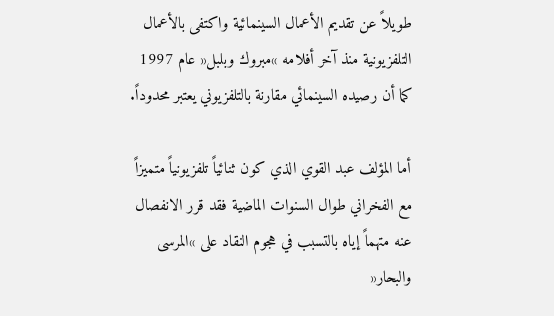طويلاً عن تقديم الأعمال السينمائية واكتفى بالأعمال التلفزيونية منذ آخر أفلامه »مبروك وبلبل« عام 1997 كما أن رصيده السينمائي مقارنة بالتلفزيوني يعتبر محدوداً.

أما المؤلف عبد القوي الذي كون ثنائياً تلفزيونياً متميزاً مع الفخراني طوال السنوات الماضية فقد قرر الانفصال عنه متهماً إياه بالتسبب في هجوم النقاد على »المرسى والبحار«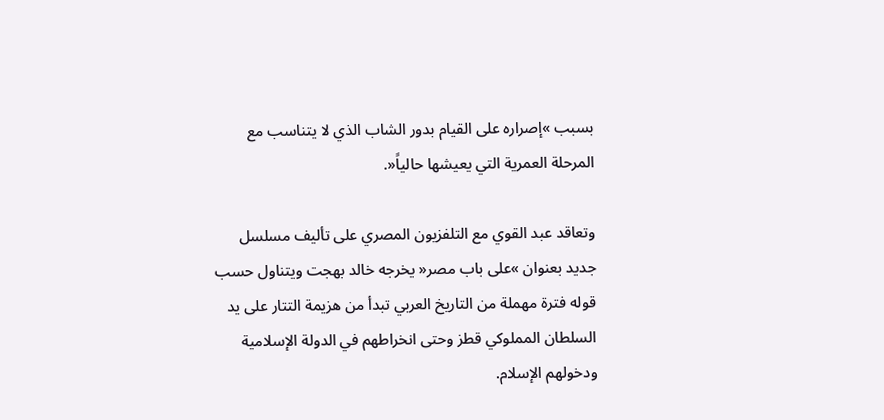بسبب »إصراره على القيام بدور الشاب الذي لا يتناسب مع المرحلة العمرية التي يعيشها حالياً«.

وتعاقد عبد القوي مع التلفزيون المصري على تأليف مسلسل جديد بعنوان »على باب مصر« يخرجه خالد بهجت ويتناول حسب قوله فترة مهملة من التاريخ العربي تبدأ من هزيمة التتار على يد السلطان المملوكي قطز وحتى انخراطهم في الدولة الإسلامية ودخولهم الإسلام.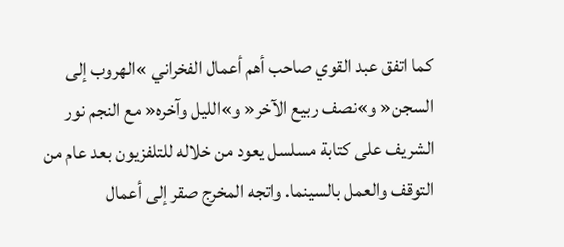كما اتفق عبد القوي صاحب أهم أعمال الفخراني »الهروب إلى السجن« و»نصف ربيع الآخر« و»الليل وآخره« مع النجم نور الشريف على كتابة مسلسل يعود من خلاله للتلفزيون بعد عام من التوقف والعمل بالسينما. واتجه المخرج صقر إلى أعمال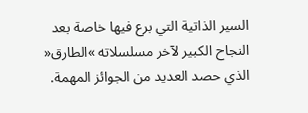السير الذاتية التي برع فيها خاصة بعد النجاح الكبير لآخر مسلسلاته »الطارق« الذي حصد العديد من الجوائز المهمة.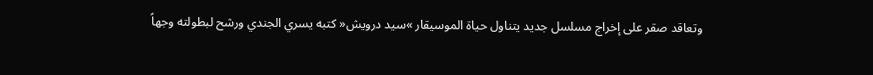وتعاقد صقر على إخراج مسلسل جديد يتناول حياة الموسيقار »سيد درويش« كتبه يسري الجندي ورشح لبطولته وجهاً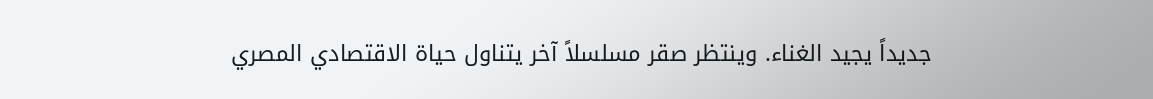جديداً يجيد الغناء. وينتظر صقر مسلسلاً آخر يتناول حياة الاقتصادي المصري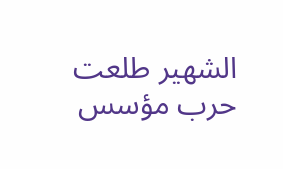الشهير طلعت حرب مؤسس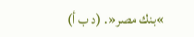»بنك مصر«. (د ب أ)